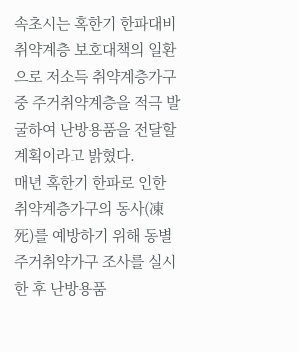속초시는 혹한기 한파대비 취약계층 보호대책의 일환으로 저소득 취약계층가구 중 주거취약계층을 적극 발굴하여 난방용품을 전달할 계획이라고 밝혔다.
매년 혹한기 한파로 인한 취약계층가구의 동사(凍死)를 예방하기 위해 동별 주거취약가구 조사를 실시한 후 난방용품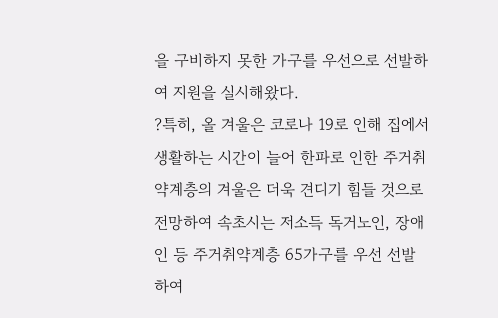을 구비하지 못한 가구를 우선으로 선발하여 지원을 실시해왔다.
?특히, 올 겨울은 코로나 19로 인해 집에서 생활하는 시간이 늘어 한파로 인한 주거취약계층의 겨울은 더욱 견디기 힘들 것으로 전망하여 속초시는 저소득 독거노인, 장애인 등 주거취약계층 65가구를 우선 선발하여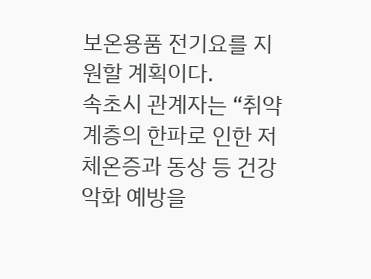보온용품 전기요를 지원할 계획이다.
속초시 관계자는 “취약계층의 한파로 인한 저체온증과 동상 등 건강악화 예방을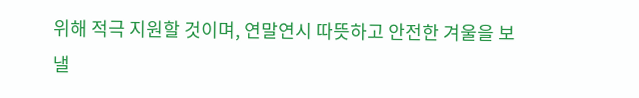위해 적극 지원할 것이며, 연말연시 따뜻하고 안전한 겨울을 보낼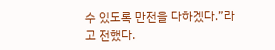수 있도록 만전을 다하겠다.”라고 전했다.